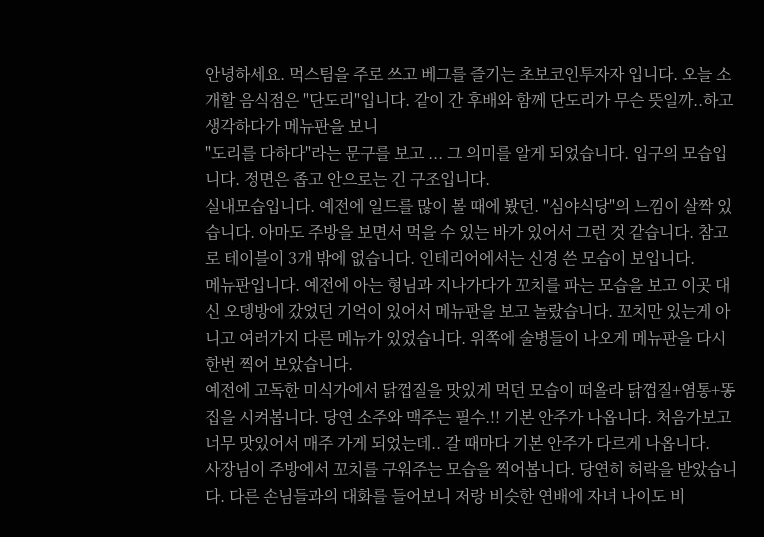안녕하세요. 먹스팀을 주로 쓰고 베그를 즐기는 초보코인투자자 입니다. 오늘 소개할 음식점은 "단도리"입니다. 같이 간 후배와 함께 단도리가 무슨 뜻일까..하고 생각하다가 메뉴판을 보니
"도리를 다하다"라는 문구를 보고 ... 그 의미를 알게 되었습니다. 입구의 모습입니다. 정면은 좁고 안으로는 긴 구조입니다.
실내모습입니다. 예전에 일드를 많이 볼 때에 봤던. "심야식당"의 느낌이 살짝 있습니다. 아마도 주방을 보면서 먹을 수 있는 바가 있어서 그런 것 같습니다. 참고로 테이블이 3개 밖에 없습니다. 인테리어에서는 신경 쓴 모습이 보입니다.
메뉴판입니다. 예전에 아는 형님과 지나가다가 꼬치를 파는 모습을 보고 이곳 대신 오뎅방에 갔었던 기억이 있어서 메뉴판을 보고 놀랐습니다. 꼬치만 있는게 아니고 여러가지 다른 메뉴가 있었습니다. 위쪽에 술병들이 나오게 메뉴판을 다시 한번 찍어 보았습니다.
예전에 고독한 미식가에서 닭껍질을 맛있게 먹던 모습이 떠올라 닭껍질+염통+똥집을 시켜봅니다. 당연 소주와 맥주는 필수.!! 기본 안주가 나옵니다. 처음가보고 너무 맛있어서 매주 가게 되었는데.. 갈 때마다 기본 안주가 다르게 나옵니다.
사장님이 주방에서 꼬치를 구워주는 모습을 찍어봅니다. 당연히 허락을 받았습니다. 다른 손님들과의 대화를 들어보니 저랑 비슷한 연배에 자녀 나이도 비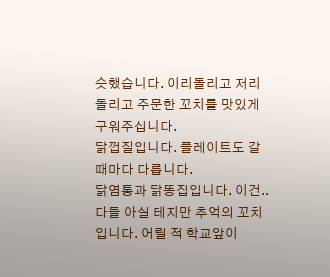슷했습니다. 이리돌리고 저리돌리고 주문한 꼬치를 맛있게 구워주십니다.
닭껍질입니다. 플레이트도 갈 때마다 다릅니다.
닭염통과 닭똥집입니다. 이건..다들 아실 테지만 추억의 꼬치입니다. 어릴 적 학교앞이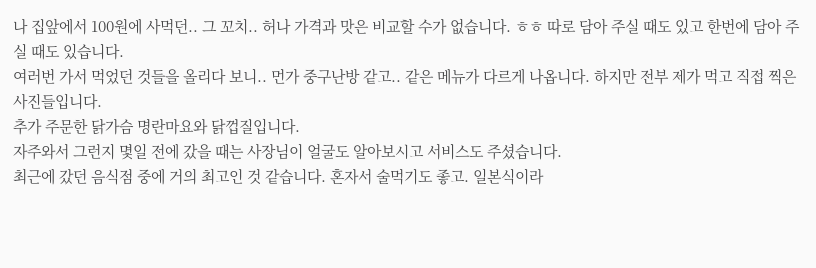나 집앞에서 100원에 사먹던.. 그 꼬치.. 허나 가격과 맛은 비교할 수가 없습니다. ㅎㅎ 따로 담아 주실 때도 있고 한번에 담아 주실 때도 있습니다.
여러번 가서 먹었던 것들을 올리다 보니.. 먼가 중구난방 같고.. 같은 메뉴가 다르게 나옵니다. 하지만 전부 제가 먹고 직접 찍은 사진들입니다.
추가 주문한 닭가슴 명란마요와 닭껍질입니다.
자주와서 그런지 몇일 전에 갔을 때는 사장님이 얼굴도 알아보시고 서비스도 주셨습니다.
최근에 갔던 음식점 중에 거의 최고인 것 같습니다. 혼자서 술먹기도 좋고. 일본식이라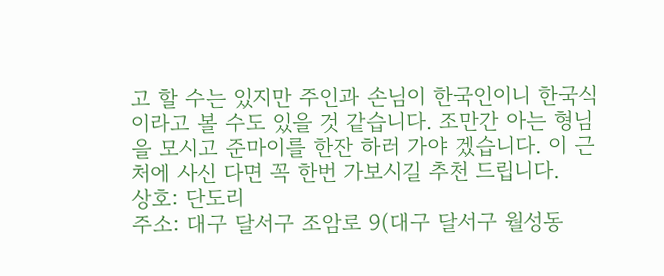고 할 수는 있지만 주인과 손님이 한국인이니 한국식이라고 볼 수도 있을 것 같습니다. 조만간 아는 형님을 모시고 준마이를 한잔 하러 가야 겠습니다. 이 근처에 사신 다면 꼭 한번 가보시길 추천 드립니다.
상호: 단도리
주소: 대구 달서구 조암로 9(대구 달서구 월성동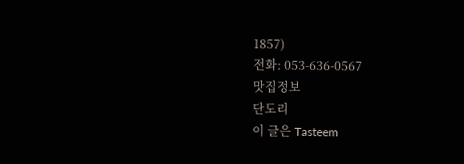1857)
전화: 053-636-0567
맛집정보
단도리
이 글은 Tasteem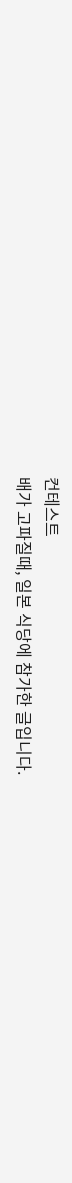컨테스트
배가 고파질때, 일본 식당에 참가한 글입니다.